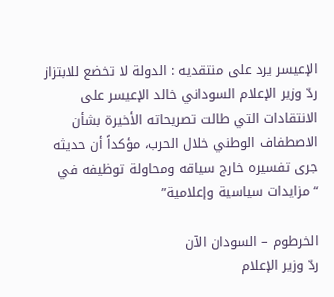الإعيسر يرد على منتقديه : الدولة لا تخضع للابتزاز
ردّ وزير الإعلام السوداني خالد الإعيسر على الانتقادات التي طالت تصريحاته الأخيرة بشأن الاصطفاف الوطني خلال الحرب، مؤكداً أن حديثه جرى تفسيره خارج سياقه ومحاولة توظيفه في “مزايدات سياسية وإعلامية”

الخرطوم – السودان الآن
ردّ وزير الإعلام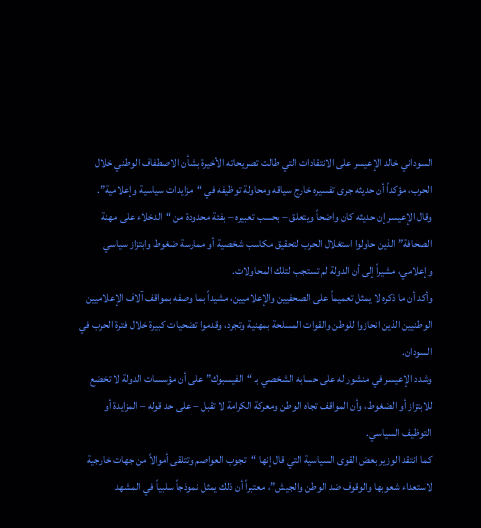السوداني خالد الإعيسر على الانتقادات التي طالت تصريحاته الأخيرة بشأن الاصطفاف الوطني خلال الحرب، مؤكداً أن حديثه جرى تفسيره خارج سياقه ومحاولة توظيفه في “مزايدات سياسية وإعلامية”.
وقال الإعيسر إن حديثه كان واضحاً ويتعلق – بحسب تعبيره – بفئة محدودة من “الدخلاء على مهنة الصحافة” الذين حاولوا استغلال الحرب لتحقيق مكاسب شخصية أو ممارسة ضغوط وابتزاز سياسي وإعلامي، مشيراً إلى أن الدولة لم تستجب لتلك المحاولات.
وأكد أن ما ذكره لا يمثل تعميماً على الصحفيين والإعلاميين، مشيداً بما وصفه بمواقف آلاف الإعلاميين الوطنيين الذين انحازوا للوطن والقوات المسلحة بمهنية وتجرد، وقدموا تضحيات كبيرة خلال فترة الحرب في السودان.
وشدد الإعيسر في منشور له على حسابه الشخصي بـ “الفيسبوك” على أن مؤسسات الدولة لا تخضع للابتزاز أو الضغوط، وأن المواقف تجاه الوطن ومعركة الكرامة لا تقبل – على حد قوله – المزايدة أو التوظيف السياسي.
كما انتقد الوزير بعض القوى السياسية التي قال إنها “تجوب العواصم وتتلقى أموالاً من جهات خارجية لاستعداء شعوبها والوقوف ضد الوطن والجيش”، معتبراً أن ذلك يمثل نموذجاً سلبياً في المشهد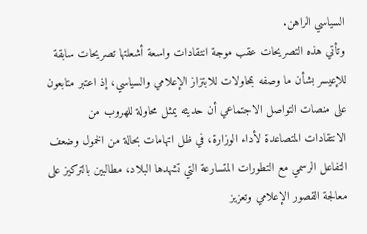السياسي الراهن.
وتأتي هذه التصريحات عقب موجة انتقادات واسعة أشعلتها تصريحات سابقة للإعيسر بشأن ما وصفه بمحاولات للابتزاز الإعلامي والسياسي، إذ اعتبر متابعون على منصات التواصل الاجتماعي أن حديثه يمثل محاولة للهروب من الانتقادات المتصاعدة لأداء الوزارة، في ظل اتهامات بحالة من الخمول وضعف التفاعل الرسمي مع التطورات المتسارعة التي تشهدها البلاد، مطالبين بالتركيز على معالجة القصور الإعلامي وتعزيز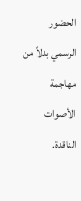الحضور الرسمي بدلاً من مهاجمة الأصوات الناقدة.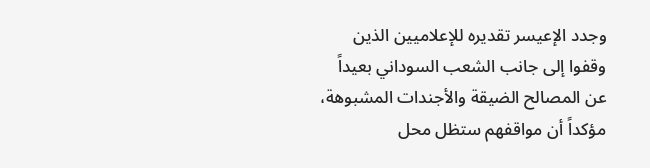وجدد الإعيسر تقديره للإعلاميين الذين وقفوا إلى جانب الشعب السوداني بعيداً عن المصالح الضيقة والأجندات المشبوهة، مؤكداً أن مواقفهم ستظل محل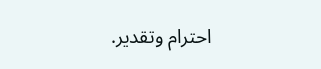احترام وتقدير.